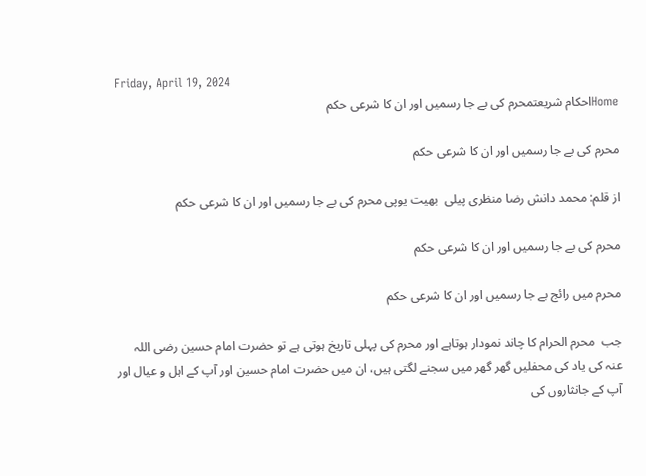Friday, April 19, 2024
Homeاحکام شریعتمحرم کی بے جا رسمیں اور ان کا شرعی حکم

محرم کی بے جا رسمیں اور ان کا شرعی حکم

از قلم: محمد دانش رضا منظری پیلی  بھیت یوپی محرم کی بے جا رسمیں اور ان کا شرعی حکم

محرم کی بے جا رسمیں اور ان کا شرعی حکم

محرم میں رائج بے جا رسمیں اور ان کا شرعی حکم

جب  محرم الحرام کا چاند نمودار ہوتاہے اور محرم کی پہلی تاریخ ہوتی ہے تو حضرت امام حسین رضی اللہ عنہ کی یاد کی محفلیں گھر گھر میں سجنے لگتی ہیں، ان میں حضرت امام حسین اور آپ کے اہل و عیال اور آپ کے جانثاروں کی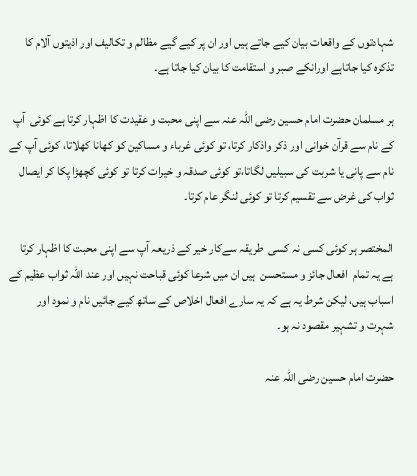شہادتوں کے واقعات بیان کیے جاتے ہیں اور ان پر کیے گیے مظالم و تکالیف اور اذیتوں آلام کا تذکرہ کیا جاتاہے اورانکے صبر و استقامت کا بیان کیا جاتا ہے۔

ہر مسلمان حضرت امام حسین رضی اللہ عنہ سے اپنی محبت و عقیدت کا اظہار کرتا ہے کوئی  آپ کے نام سے قرآن خوانی اور ذکر واذکار کرتا، تو کوئی غرباء و مساکین کو کھانا کھلاتا، کوئی آپ کے نام سے پانی یا شربت کی سبیلیں لگاتا،تو کوئی صدقہ و خیرات کرتا تو کوئی کچھڑا پکا کر ایصال ثواب کی غرض سے تقسیم کرتا تو کوئی لنگر عام کرتا۔

المختصر ہر کوئی کسی نہ کسی  طریقہ سےکار خیر کے ذریعہ آپ سے اپنی محبت کا اظہار کرتا ہے یہ تمام  افعال جائز و مستحسن  ہیں ان میں شرعا کوئی قباحت نہیں اور عند اللّٰہ ثواب عظیم کے اسباب ہیں، لیکن شرط یہ ہے کہ یہ سارے افعال اخلاص کے ساتھ کیے جائیں نام و نمود اور شہرت و تشہیر مقصود نہ ہو۔

حضرت امام حسین رضی اللہ عنہ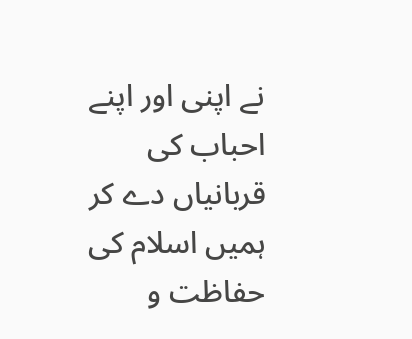نے اپنی اور اپنے احباب کی قربانیاں دے کر ہمیں اسلام کی حفاظت و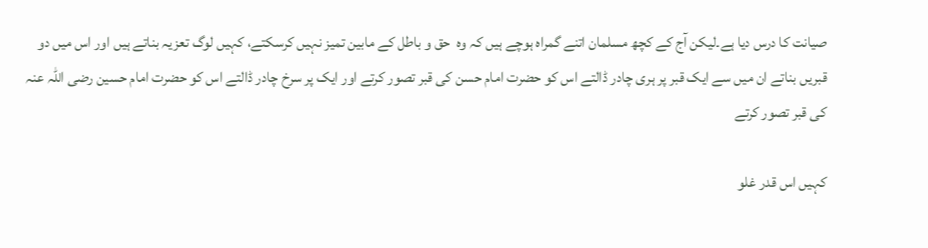صیانت کا درس دیا ہے۔لیکن آج کے کچھ مسلمان اتنے گمراہ ہوچے ہیں کہ وہ  حق و باطل کے مابین تمیز نہیں کرسکتے، کہیں لوگ تعزیہ بناتے ہیں اور اس میں دو قبریں بناتے ان میں سے ایک قبر پر ہری چادر ڈالتے اس کو حضرت امام حسن کی قبر تصور کرتے اور ایک پر سرخ چادر ڈالتے اس کو حضرت امام حسین رضی اللہ عنہ کی قبر تصور کرتے

کہیں اس قدر غلو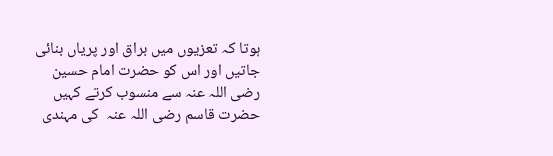ہوتا کہ تعزیوں میں براق اور پریاں بنائی جاتیں اور اس کو حضرت امام حسین رضی اللہ عنہ سے منسوب کرتے کہیں حضرت قاسم رضی اللہ عنہ  کی مہندی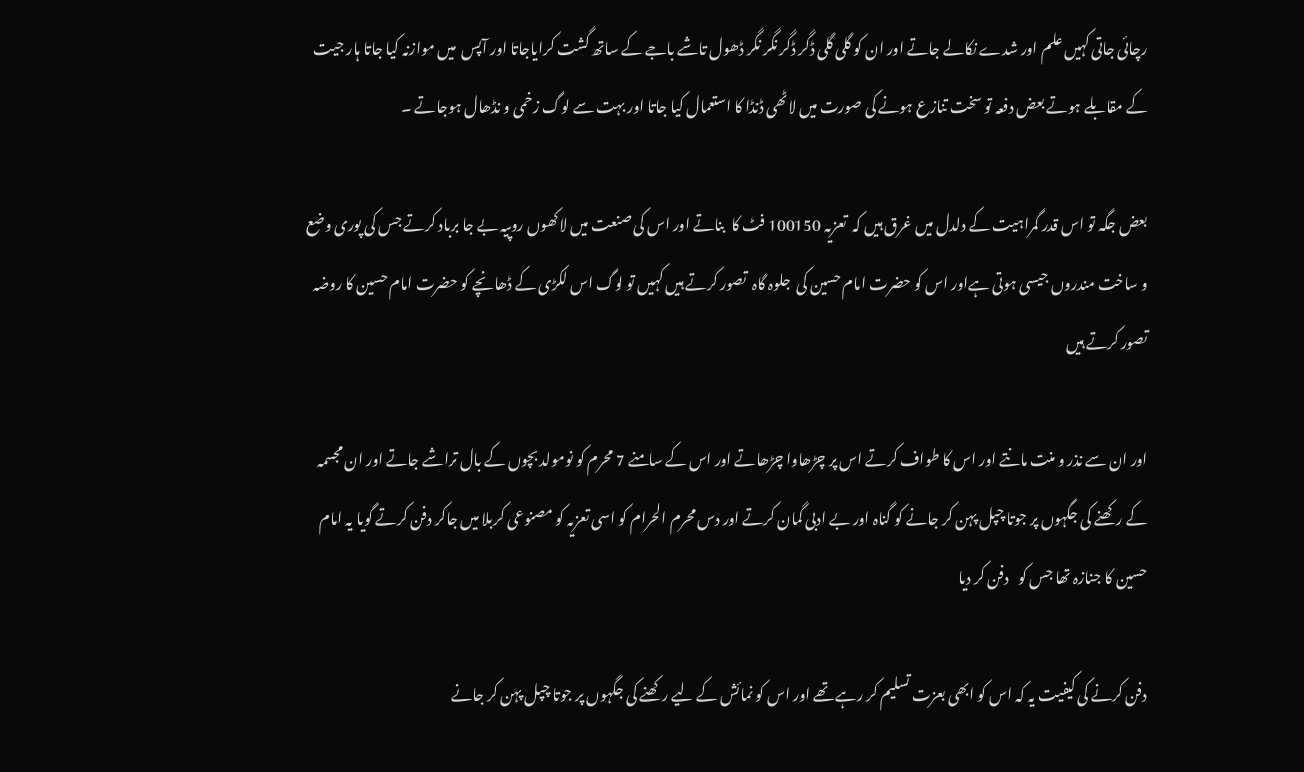رچائی جاتی کہیں علم اور شدے نکالے جاتے اور ان کو گلی گلی ڈگر ڈگر نگر نگر ڈھول تاشے باجے کے ساتھ گشت کرایاجاتا اور آپس  میں موازنہ کیا جاتا ہار جیت کے مقابلے ہوتے بعض دفعہ تو سخت تنازع ہونے کی صورت میں لاٹھی ڈنڈا کا استعمال کیا جاتا اور بہت سے لوگ زخمی و نڈھال ہوجاتے ۔

بعض جگہ تو اس قدر گمراہیت کے دلدل میں غرق ہیں کہ  تعزیہ 100150 فٹ کا  بناتے اور اس کی صنعت میں لاکھوں روپیہ بے جا برباد کرتے جس کی پوری وضع و ساخت مندروں جیسی ہوتی ہےاور اس کو حضرت امام حسین کی  جلوہ گاہ  تصور کرتے ہیں کہیں تو لوگ اس لکڑی کے ڈھانچے کو حضرت امام حسین کا روضہ تصور کرتے ہیں

اور ان سے نذر و منت مانتے اور اس کا طواف کرتے اس پر چڑھاوا چڑھاتے اور اس کے سامنے 7 محرم کو نومولد بچوں کے بال تراشے جاتے اور ان مجسمہ کے رکھنے کی جگہوں پر جوتا چپل پہن کر جانے کو گناہ اور بے ادبی گمان کرتے اور دس محرم الحرام کو اسی تعزیہ کو مصنوعی کربلا میں جاکر دفن کرتے گویا یہ امام حسین کا جنازہ تھا جس کو   دفن کر دیا

دفن کرنے کی کیفیت یہ کہ اس کو ابھی بعزت تسلیم کر رہے تھے اور اس کو نمائش کے لیے رکھنے کی جگہوں پر جوتا چپل پہن کر جانے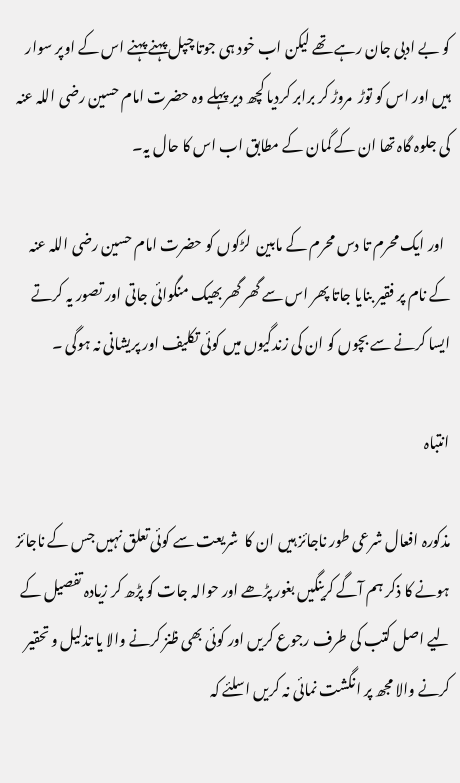کو بے ادبی جان رہے تھے لیکن اب خود ہی جوتا چپل پہنے پہنے اس کے اوپر سوار ہیں اور اس کو توڑ  مروڑ کر برابر کردیا کچھ دیر پہلے وہ حضرت امام حسین رضی اللہ عنہ کی جلوہ گاہ تھا ان کے گمان کے مطابق اب اس کا حال یہ۔

  اور ایک محرم تا دس محرم کے مابین  لڑکوں کو حضرت امام حسین رضی اللہ عنہ کے نام پر فقیر بنایا جاتا پھر اس سے گھر گھر بھیک منگوائی جاتی اور تصور یہ کرتے ایسا کرنے سے بچوں کو ان کی زندگیوں میں کوئی تکلیف اور پریشانی نہ ہوگی ۔

انتباہ

مذکورہ افعال شرعی طور ناجائز ہیں ان کا  شریعت سے کوئی تعلق نہیں جس کے ناجائز ہونے کا ذکر ہم آگے کرینگیں بغور پڑھے اور حوالہ جات کو پڑھ کر زیادہ تفصیل کے لیے اصل کتب کی طرف رجوع کریں اور کوئی بھی ظنز کرنے والا یا تذلیل و تحقیر کرنے والا مجھ پر انگشت نمائی نہ کریں اسلئے کہ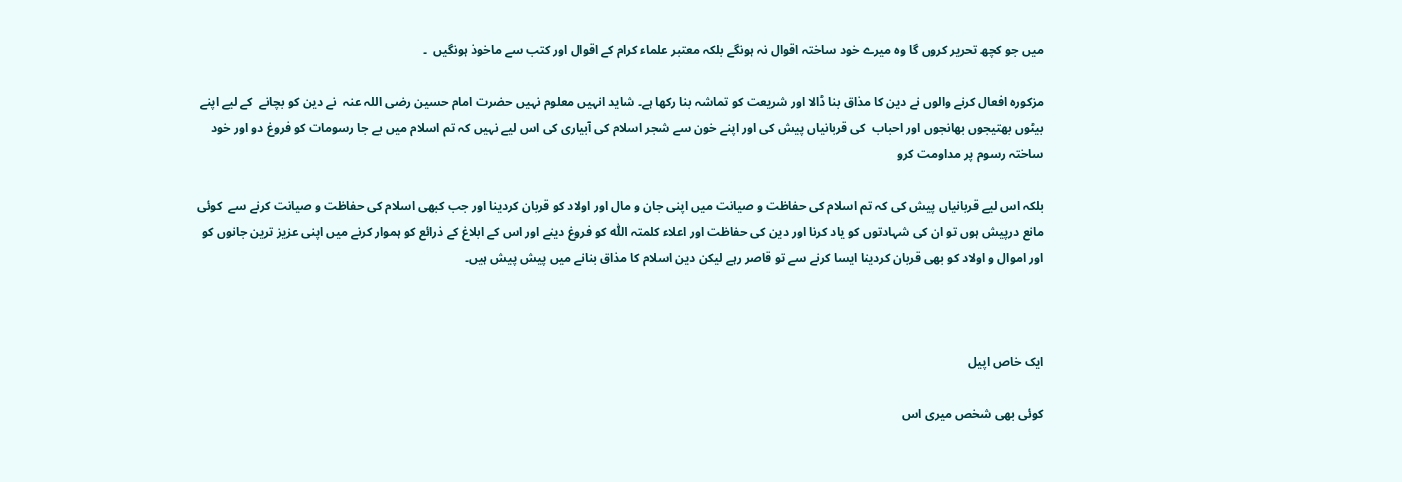میں جو کچھ تحریر کروں گا وہ میرے خود ساختہ اقوال نہ ہونگے بلکہ معتبر علماء کرام کے اقوال اور کتب سے ماخوذ ہونگیں  ۔

مزکورہ افعال کرنے والوں نے دین کا مذاق بنا ڈالا اور شریعت کو تماشہ بنا رکھا ہے۔ شاید انہیں معلوم نہیں حضرت امام حسین رضی اللہ عنہ  نے دین کو بچانے  کے لیے اپنے بیٹوں بھتیجوں بھانجوں اور احباب  کی قربانیاں پیش کی اور اپنے خون سے شجر اسلام کی آبیاری کی اس لیے نہیں کہ تم اسلام میں بے جا رسومات کو فروغ دو اور خود ساختہ رسوم پر مداومت کرو

بلکہ اس لیے قربانیاں پیش کی کہ تم اسلام کی حفاظت و صیانت میں اپنی جان و مال اور اولاد کو قربان کردینا اور جب کبھی اسلام کی حفاظت و صیانت کرنے سے  کوئی مانع درپیش ہوں تو ان کی شہادتوں کو یاد کرنا اور دین کی حفاظت اور اعلاء کلمتہ اللّٰہ کو فروغ دینے اور اس کے ابلاغ کے ذرائع کو ہموار کرنے میں اپنی عزیز ترین جانوں کو اور اموال و اولاد کو بھی قربان کردینا ایسا کرنے سے تو قاصر رہے لیکن دین اسلام کا مذاق بنانے میں پیش پیش ہیں۔



ایک خاص اپیل

کوئی بھی شخص میری اس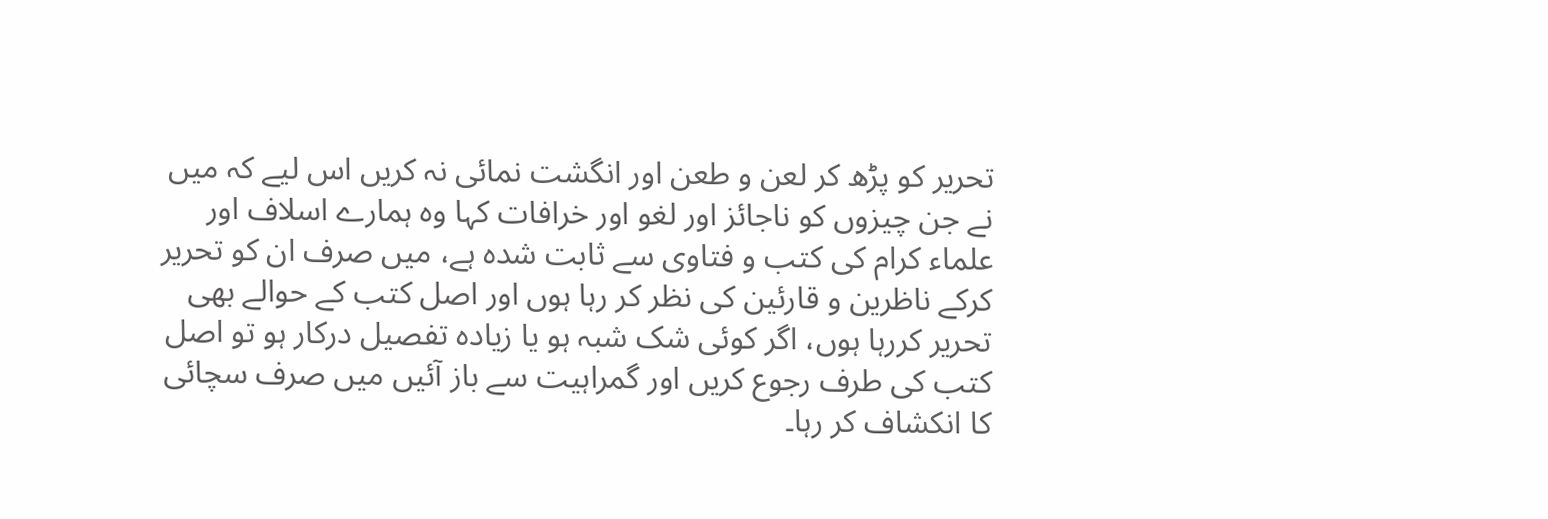تحریر کو پڑھ کر لعن و طعن اور انگشت نمائی نہ کریں اس لیے کہ میں نے جن چیزوں کو ناجائز اور لغو اور خرافات کہا وہ ہمارے اسلاف اور علماء کرام کی کتب و فتاوی سے ثابت شدہ ہے، میں صرف ان کو تحریر کرکے ناظرین و قارئین کی نظر کر رہا ہوں اور اصل کتب کے حوالے بھی تحریر کررہا ہوں، اگر کوئی شک شبہ ہو یا زیادہ تفصیل درکار ہو تو اصل کتب کی طرف رجوع کریں اور گمراہیت سے باز آئیں میں صرف سچائی کا انکشاف کر رہا۔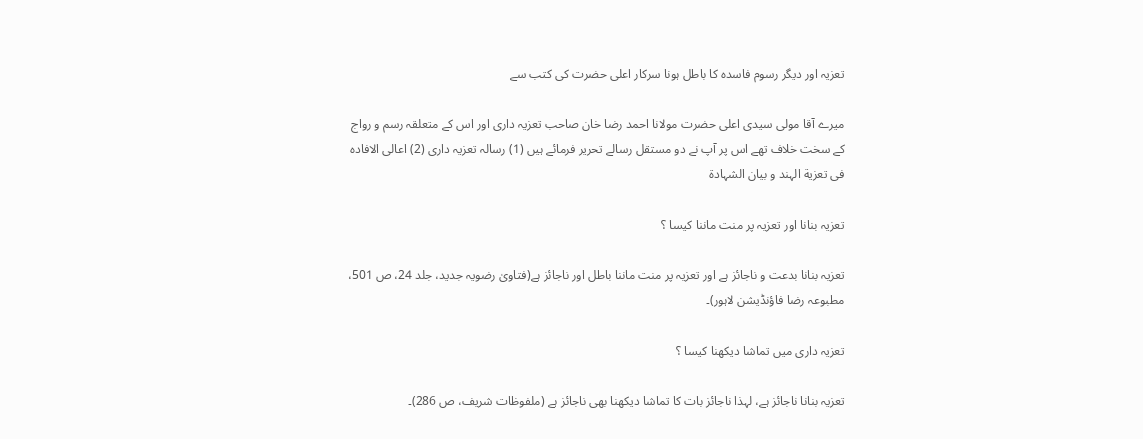تعزیہ اور دیگر رسوم فاسدہ کا باطل ہونا سرکار اعلی حضرت کی کتب سے

میرے آقا مولی سیدی اعلی حضرت مولانا احمد رضا خان صاحب تعزیہ داری اور اس کے متعلقہ رسم و رواج کے سخت خلاف تھے اس پر آپ نے دو مستقل رسالے تحریر فرمائے ہیں (1) رسالہ تعزیہ داری (2) اعالی الافادہ فی تعزیة الہند و بیان الشہادۃ

تعزیہ بنانا اور تعزیہ پر منت ماننا کیسا ؟

تعزیہ بنانا بدعت و ناجائز ہے اور تعزیہ پر منت ماننا باطل اور ناجائز ہے(فتاویٰ رضویہ جدید، جلد 24، ص 501، مطبوعہ رضا فاؤنڈیشن لاہور)۔

تعزیہ داری میں تماشا دیکھنا کیسا ؟

تعزیہ بنانا ناجائز ہے، لہذا ناجائز بات کا تماشا دیکھنا بھی ناجائز ہے (ملفوظات شریف، ص 286)۔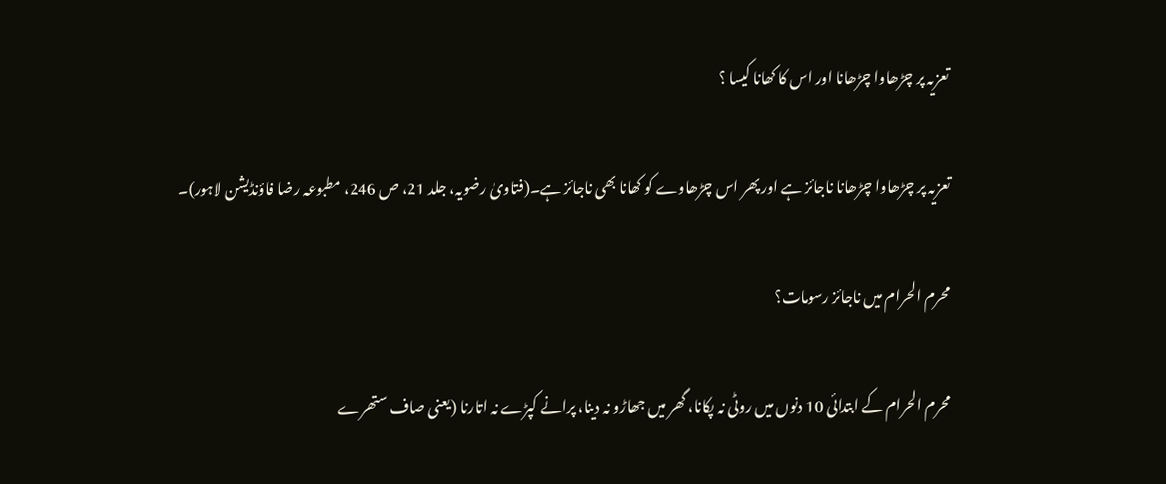تعزیہ پر چڑھاوا چڑھانا اور اس کا کھانا کیسا ؟

تعزیہ پر چڑھاوا چڑھانا ناجائز ہے اور پھر اس چڑھاوے کو کھانا بھی ناجائز ہے۔(فتاویٰ رضویہ، جلد 21، ص 246، مطبوعہ رضا فاؤنڈیشن لاہور)۔

محرم الحرام میں ناجائز رسومات؟

محرم الحرام کے ابتدائی 10 دنوں میں روٹی نہ پکانا، گھر میں جھاڑو نہ دینا، پرانے کپڑے نہ اتارنا (یعنی صاف ستھرے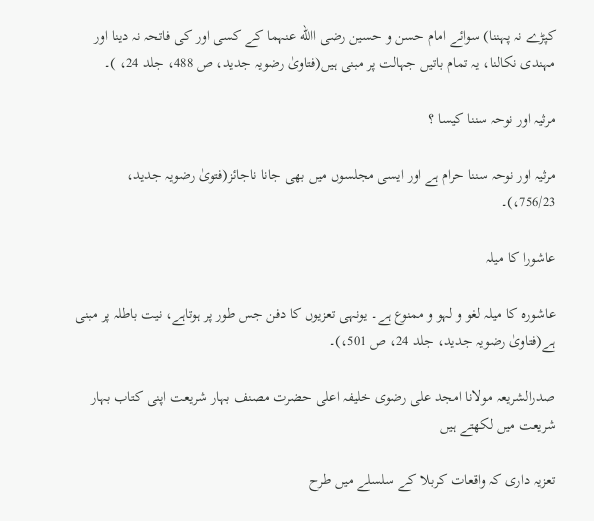کپڑے نہ پہننا) سوائے امام حسن و حسین رضی االله عنہما کے کسی اور کی فاتحہ نہ دینا اور مہندی نکالنا، یہ تمام باتیں جہالت پر مبنی ہیں(فتاویٰ رضویہ جدید، ص 488، جلد 24، )۔

مرثیہ اور نوحہ سننا کیسا ؟

مرثیہ اور نوحہ سننا حرام ہے اور ایسی مجلسوں میں بھی جانا ناجائز(فتویٰ رضویہ جدید، 756/23،)۔

عاشورا کا میلہ

عاشورہ کا میلہ لغو و لہو و ممنوع ہے۔ یونہی تعزیوں کا دفن جس طور پر ہوتاہے، نیت باطلہ پر مبنی ہے(فتاویٰ رضویہ جدید، جلد 24، ص 501،)۔

صدرالشریعہ مولانا امجد علی رضوی خلیفہ اعلی حضرت مصنف بہار شریعت اپنی کتاب بہار شریعت میں لکھتے ہیں

تعزیہ داری کہ واقعات کربلا کے سلسلے میں طرح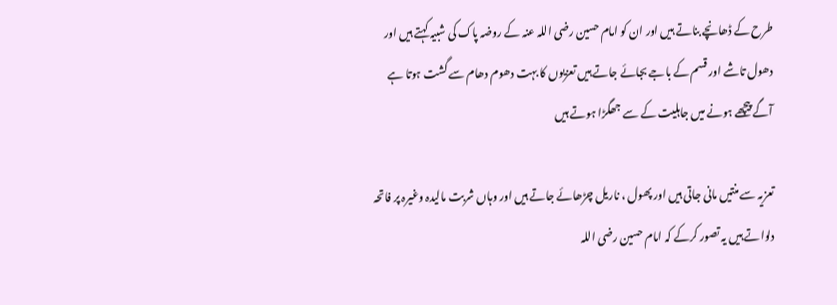طرح کے ڈھانچے بناتے ہیں اور ان کو امام حسین رضی اللہ عنہ کے روضہ پاک کی شبیہ کہتے ہیں اور دھول تاشے اور قسم کے باجے بجائے جاتے ہیں تعزیوں کا بہت دھوم دھام سے گشت ہوتا ہے آگے پیچھے ہونے میں جاہلیت کے سے جھگڑا ہوتے ہیں

تعزیہ سے منتیں مانی جاتی ہیں اور پھول ، ناریل چڑھائے جاتے ہیں اور وہاں شربت مالیدہ وغیرہ پر فاتحہ دلواتے ہیں یہ تصور کرکے کہ امام حسین رضی اللہ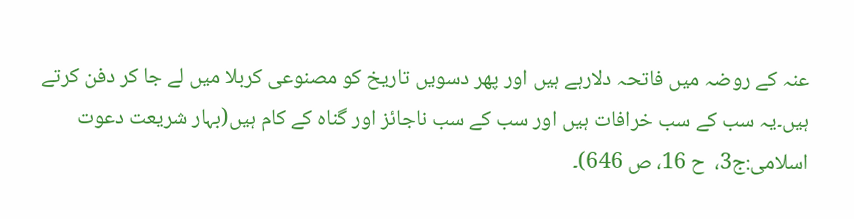عنہ کے روضہ میں فاتحہ دلارہے ہیں اور پھر دسویں تاریخ کو مصنوعی کربلا میں لے جا کر دفن کرتے ہیں۔یہ سب کے سب خرافات ہیں اور سب کے سب ناجائز اور گناہ کے کام ہیں(بہار شریعت دعوت اسلامی:ج3،  ح 16، ص 646)۔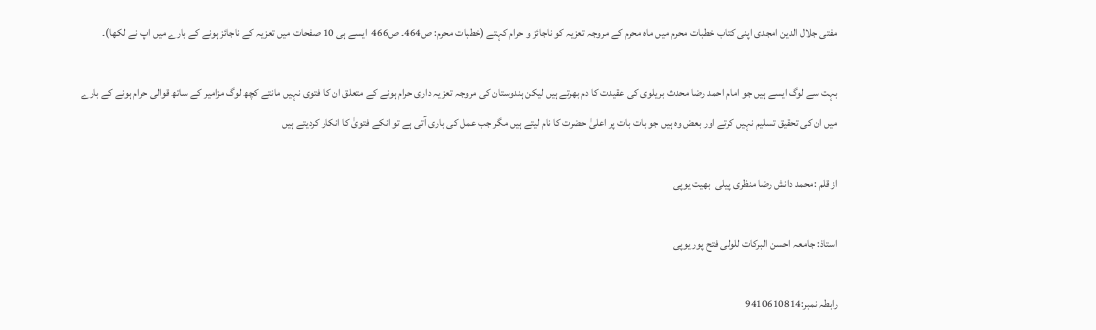مفتی جلال الدین امجدی اپنی کتاب خطبات محرم میں ماہ محرم کے مروجہ تعزیہ کو ناجائز و حرام کہتے (خطبات محرم: ص464۔ ص466  ایسے ہی 10 صفحات میں تعزیہ کے ناجائز ہونے کے بارے میں اپ نے لکھا)۔

بہت سے لوگ ایسے ہیں جو امام احمد رضا محدث بریلوی کی عقیدت کا دم بھرتے ہیں لیکن ہندوستان کی مروجہ تعزیہ داری حرام ہونے کے متعلق ان کا فتوی نہیں مانتے کچھ لوگ مزامیر کے ساتھ قوالی حرام ہونے کے بارے میں ان کی تحقیق تسلیم نہیں کرتے اور بعض وہ ہیں جو بات بات پر اعلیٰ حضرت کا نام لیتے ہیں مگر جب عمل کی باری آتی ہے تو انکے فتویٰ کا انکار کردیتے ہیں

از قلم :محمد دانش رضا منظری پیلی  بھیت یوپی

استاذ: جامعہ احسن البرکات للولی فتح پور یوپی

رابطہ نمبر:9410610814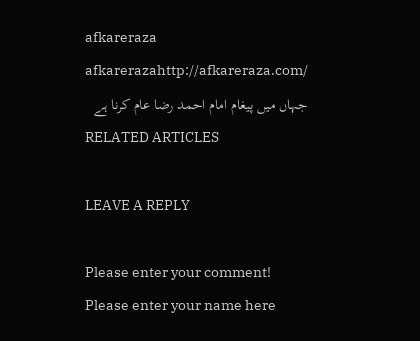afkareraza
afkarerazahttp://afkareraza.com/
جہاں میں پیغام امام احمد رضا عام کرنا ہے
RELATED ARTICLES

LEAVE A REPLY

Please enter your comment!
Please enter your name here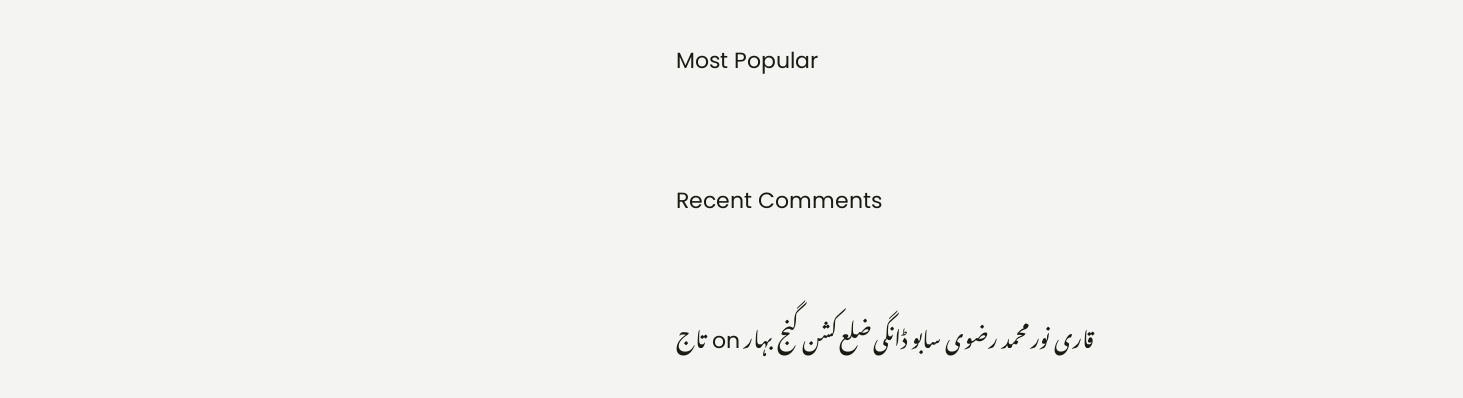Most Popular

Recent Comments

قاری نور محمد رضوی سابو ڈانگی ضلع کشن گنج بہار on تاج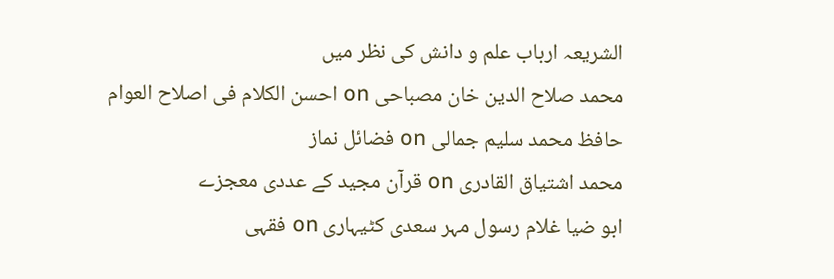الشریعہ ارباب علم و دانش کی نظر میں
محمد صلاح الدین خان مصباحی on احسن الکلام فی اصلاح العوام
حافظ محمد سلیم جمالی on فضائل نماز
محمد اشتیاق القادری on قرآن مجید کے عددی معجزے
ابو ضیا غلام رسول مہر سعدی کٹیہاری on فقہی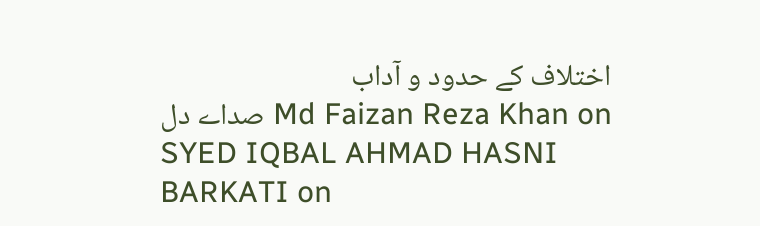اختلاف کے حدود و آداب
Md Faizan Reza Khan on صداے دل
SYED IQBAL AHMAD HASNI BARKATI on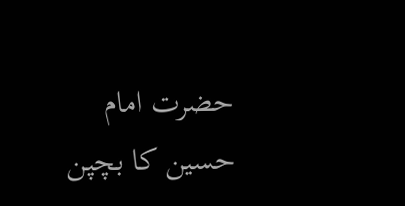حضرت امام حسین کا بچپن